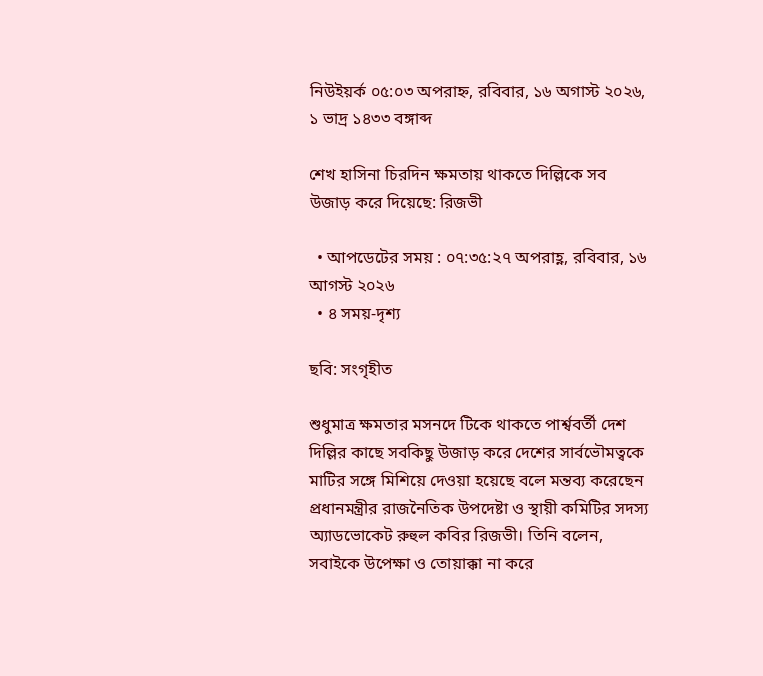নিউইয়র্ক ০৫:০৩ অপরাহ্ন, রবিবার, ১৬ অগাস্ট ২০২৬, ১ ভাদ্র ১৪৩৩ বঙ্গাব্দ

শেখ হাসিনা চিরদিন ক্ষমতায় থাকতে দিল্লিকে সব উজাড় করে দিয়েছে: রিজভী

  • আপডেটের সময় : ০৭:৩৫:২৭ অপরাহ্ণ, রবিবার, ১৬ আগস্ট ২০২৬
  • ৪ সময়-দৃশ্য

ছবি: সংগৃহীত

শুধুমাত্র ক্ষমতার মসনদে টিকে থাকতে পার্শ্ববর্তী দেশ দিল্লির কাছে সবকিছু উজাড় করে দেশের সার্বভৌমত্বকে মাটির সঙ্গে মিশিয়ে দেওয়া হয়েছে বলে মন্তব্য করেছেন প্রধানমন্ত্রীর রাজনৈতিক উপদেষ্টা ও স্থায়ী কমিটির সদস্য অ্যাডভোকেট রুহুল কবির রিজভী। তিনি বলেন, সবাইকে উপেক্ষা ও তোয়াক্কা না করে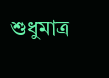শুধুমাত্র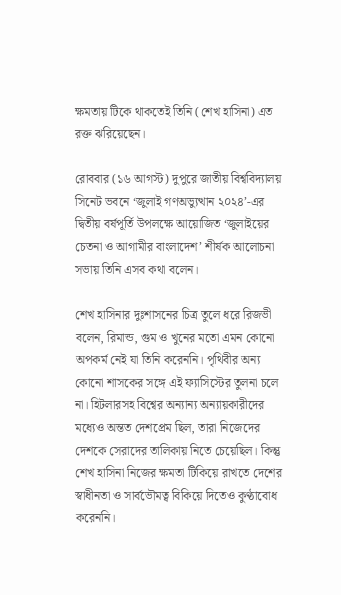ক্ষমতায় টিকে থাকতেই তিনি (শেখ হাসিনা) এত রক্ত ঝরিয়েছেন।

রোববার (১৬ আগস্ট) দুপুরে জাতীয় বিশ্ববিদ্যালয় সিনেট ভবনে ‘জুলাই গণঅভ্যুত্থান ২০২৪’-এর দ্বিতীয় বর্ষপূর্তি উপলক্ষে আয়োজিত ‘জুলাইয়ের চেতনা ও আগামীর বাংলাদেশ’ শীর্ষক আলোচনা সভায় তিনি এসব কথা বলেন।

শেখ হাসিনার দুঃশাসনের চিত্র তুলে ধরে রিজভী বলেন, রিমান্ড, গুম ও খুনের মতো এমন কোনো অপকর্ম নেই যা তিনি করেননি। পৃথিবীর অন্য কোনো শাসকের সঙ্গে এই ফ্যাসিস্টের তুলনা চলে না। হিটলারসহ বিশ্বের অন্যান্য অন্যায়কারীদের মধ্যেও অন্তত দেশপ্রেম ছিল, তারা নিজেদের দেশকে সেরাদের তালিকায় নিতে চেয়েছিল। কিন্তু শেখ হাসিনা নিজের ক্ষমতা টিকিয়ে রাখতে দেশের স্বাধীনতা ও সার্বভৌমত্ব বিকিয়ে দিতেও কুণ্ঠাবোধ করেননি।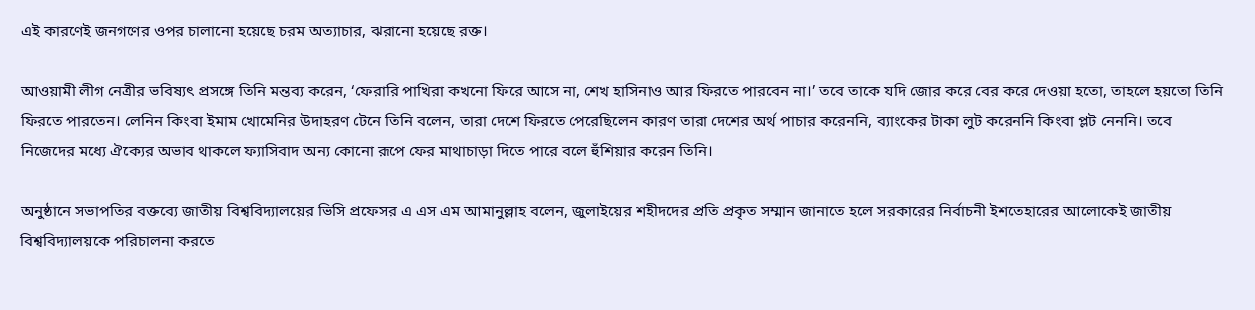এই কারণেই জনগণের ওপর চালানো হয়েছে চরম অত্যাচার, ঝরানো হয়েছে রক্ত।

আওয়ামী লীগ নেত্রীর ভবিষ্যৎ প্রসঙ্গে তিনি মন্তব্য করেন, ‘ফেরারি পাখিরা কখনো ফিরে আসে না, শেখ হাসিনাও আর ফিরতে পারবেন না।’ তবে তাকে যদি জোর করে বের করে দেওয়া হতো, তাহলে হয়তো তিনি ফিরতে পারতেন। লেনিন কিংবা ইমাম খোমেনির উদাহরণ টেনে তিনি বলেন, তারা দেশে ফিরতে পেরেছিলেন কারণ তারা দেশের অর্থ পাচার করেননি, ব্যাংকের টাকা লুট করেননি কিংবা প্লট নেননি। তবে নিজেদের মধ্যে ঐক্যের অভাব থাকলে ফ্যাসিবাদ অন্য কোনো রূপে ফের মাথাচাড়া দিতে পারে বলে হুঁশিয়ার করেন তিনি।

অনুষ্ঠানে সভাপতির বক্তব্যে জাতীয় বিশ্ববিদ্যালয়ের ভিসি প্রফেসর এ এস এম আমানুল্লাহ বলেন, জুলাইয়ের শহীদদের প্রতি প্রকৃত সম্মান জানাতে হলে সরকারের নির্বাচনী ইশতেহারের আলোকেই জাতীয় বিশ্ববিদ্যালয়কে পরিচালনা করতে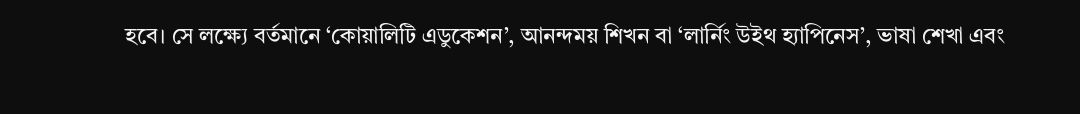হবে। সে লক্ষ্যে বর্তমানে ‘কোয়ালিটি এডুকেশন’, আনন্দময় শিখন বা ‘লার্নিং উইথ হ্যাপিনেস’, ভাষা শেখা এবং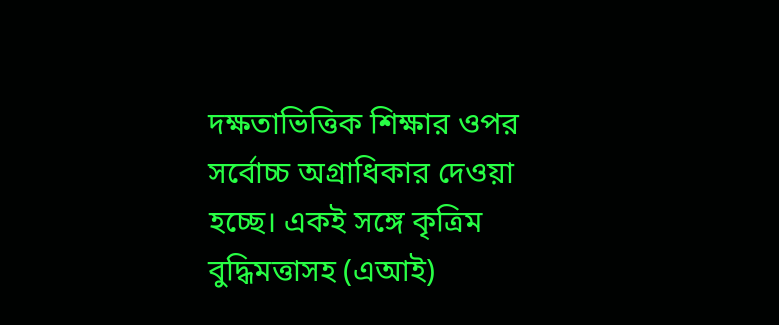দক্ষতাভিত্তিক শিক্ষার ওপর সর্বোচ্চ অগ্রাধিকার দেওয়া হচ্ছে। একই সঙ্গে কৃত্রিম বুদ্ধিমত্তাসহ (এআই)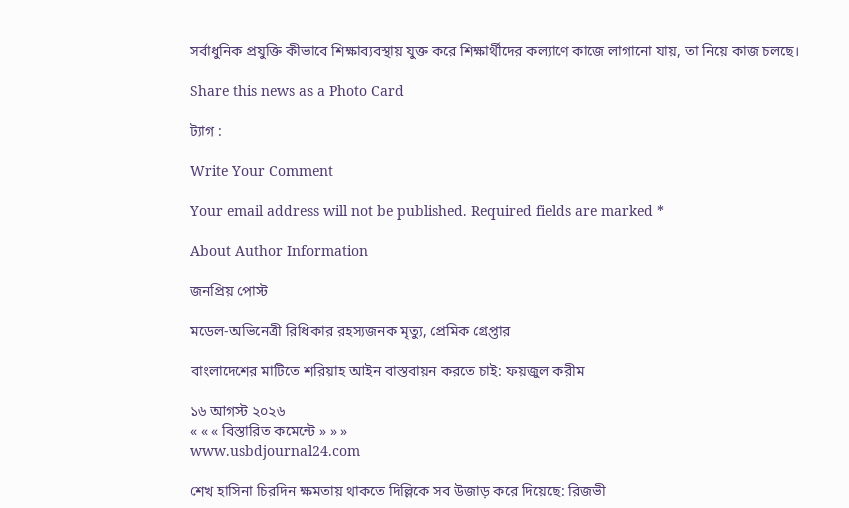সর্বাধুনিক প্রযুক্তি কীভাবে শিক্ষাব্যবস্থায় যুক্ত করে শিক্ষার্থীদের কল্যাণে কাজে লাগানো যায়, তা নিয়ে কাজ চলছে।

Share this news as a Photo Card

ট্যাগ :

Write Your Comment

Your email address will not be published. Required fields are marked *

About Author Information

জনপ্রিয় পোস্ট

মডেল-অভিনেত্রী রিধিকার রহস্যজনক মৃত্যু, প্রেমিক গ্রেপ্তার

বাংলাদেশের মাটিতে শরিয়াহ আইন বাস্তবায়ন করতে চাই: ফয়জুল করীম

১৬ আগস্ট ২০২৬
« « « বিস্তারিত কমেন্টে » » »
www.usbdjournal24.com

শেখ হাসিনা চিরদিন ক্ষমতায় থাকতে দিল্লিকে সব উজাড় করে দিয়েছে: রিজভী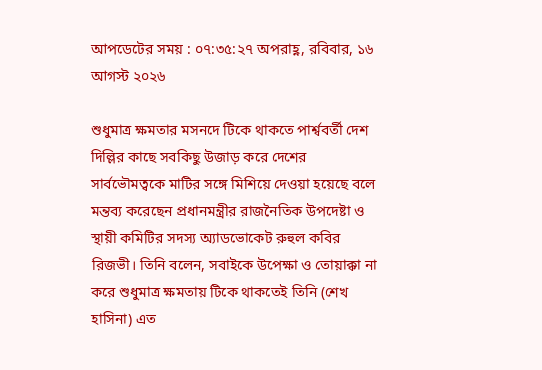আপডেটের সময় : ০৭:৩৫:২৭ অপরাহ্ণ, রবিবার, ১৬ আগস্ট ২০২৬

শুধুমাত্র ক্ষমতার মসনদে টিকে থাকতে পার্শ্ববর্তী দেশ দিল্লির কাছে সবকিছু উজাড় করে দেশের সার্বভৌমত্বকে মাটির সঙ্গে মিশিয়ে দেওয়া হয়েছে বলে মন্তব্য করেছেন প্রধানমন্ত্রীর রাজনৈতিক উপদেষ্টা ও স্থায়ী কমিটির সদস্য অ্যাডভোকেট রুহুল কবির রিজভী। তিনি বলেন, সবাইকে উপেক্ষা ও তোয়াক্কা না করে শুধুমাত্র ক্ষমতায় টিকে থাকতেই তিনি (শেখ হাসিনা) এত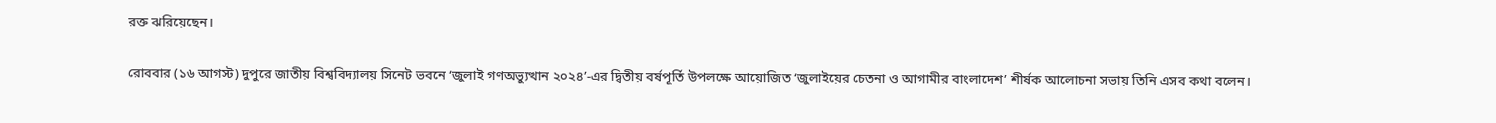রক্ত ঝরিয়েছেন।

রোববার (১৬ আগস্ট) দুপুরে জাতীয় বিশ্ববিদ্যালয় সিনেট ভবনে ‘জুলাই গণঅভ্যুত্থান ২০২৪’-এর দ্বিতীয় বর্ষপূর্তি উপলক্ষে আয়োজিত ‘জুলাইয়ের চেতনা ও আগামীর বাংলাদেশ’ শীর্ষক আলোচনা সভায় তিনি এসব কথা বলেন।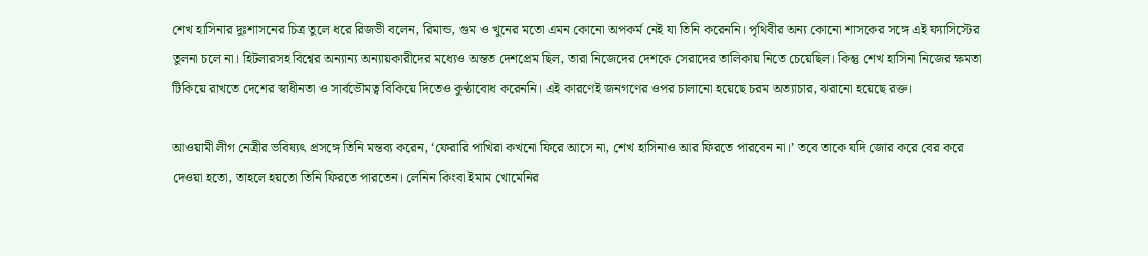শেখ হাসিনার দুঃশাসনের চিত্র তুলে ধরে রিজভী বলেন, রিমান্ড, গুম ও খুনের মতো এমন কোনো অপকর্ম নেই যা তিনি করেননি। পৃথিবীর অন্য কোনো শাসকের সঙ্গে এই ফ্যাসিস্টের তুলনা চলে না। হিটলারসহ বিশ্বের অন্যান্য অন্যায়কারীদের মধ্যেও অন্তত দেশপ্রেম ছিল, তারা নিজেদের দেশকে সেরাদের তালিকায় নিতে চেয়েছিল। কিন্তু শেখ হাসিনা নিজের ক্ষমতা টিকিয়ে রাখতে দেশের স্বাধীনতা ও সার্বভৌমত্ব বিকিয়ে দিতেও কুণ্ঠাবোধ করেননি। এই কারণেই জনগণের ওপর চালানো হয়েছে চরম অত্যাচার, ঝরানো হয়েছে রক্ত।

আওয়ামী লীগ নেত্রীর ভবিষ্যৎ প্রসঙ্গে তিনি মন্তব্য করেন, ‘ফেরারি পাখিরা কখনো ফিরে আসে না, শেখ হাসিনাও আর ফিরতে পারবেন না।’ তবে তাকে যদি জোর করে বের করে দেওয়া হতো, তাহলে হয়তো তিনি ফিরতে পারতেন। লেনিন কিংবা ইমাম খোমেনির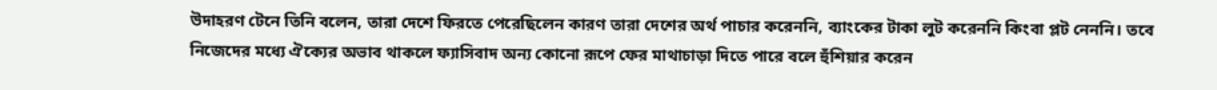উদাহরণ টেনে তিনি বলেন, তারা দেশে ফিরতে পেরেছিলেন কারণ তারা দেশের অর্থ পাচার করেননি, ব্যাংকের টাকা লুট করেননি কিংবা প্লট নেননি। তবে নিজেদের মধ্যে ঐক্যের অভাব থাকলে ফ্যাসিবাদ অন্য কোনো রূপে ফের মাথাচাড়া দিতে পারে বলে হুঁশিয়ার করেন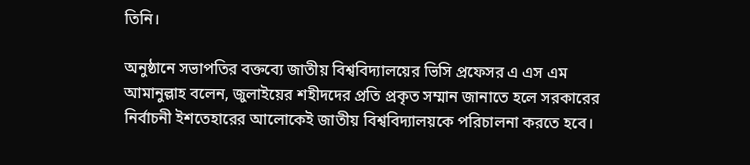তিনি।

অনুষ্ঠানে সভাপতির বক্তব্যে জাতীয় বিশ্ববিদ্যালয়ের ভিসি প্রফেসর এ এস এম আমানুল্লাহ বলেন, জুলাইয়ের শহীদদের প্রতি প্রকৃত সম্মান জানাতে হলে সরকারের নির্বাচনী ইশতেহারের আলোকেই জাতীয় বিশ্ববিদ্যালয়কে পরিচালনা করতে হবে।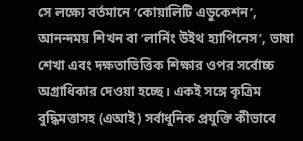সে লক্ষ্যে বর্তমানে ‘কোয়ালিটি এডুকেশন’, আনন্দময় শিখন বা ‘লার্নিং উইথ হ্যাপিনেস’, ভাষা শেখা এবং দক্ষতাভিত্তিক শিক্ষার ওপর সর্বোচ্চ অগ্রাধিকার দেওয়া হচ্ছে। একই সঙ্গে কৃত্রিম বুদ্ধিমত্তাসহ (এআই) সর্বাধুনিক প্রযুক্তি কীভাবে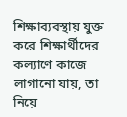শিক্ষাব্যবস্থায় যুক্ত করে শিক্ষার্থীদের কল্যাণে কাজে লাগানো যায়, তা নিয়ে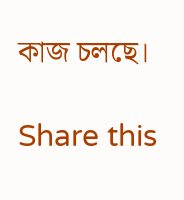কাজ চলছে।

Share this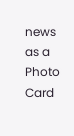news as a Photo Card